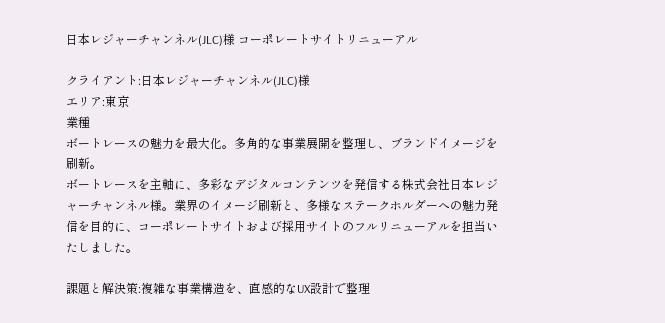日本レジャーチャンネル(JLC)様 コーポレートサイトリニューアル

クライアント:日本レジャーチャンネル(JLC)様
エリア:東京
業種
ボートレースの魅力を最大化。多角的な事業展開を整理し、ブランドイメージを刷新。
ボートレースを主軸に、多彩なデジタルコンテンツを発信する株式会社日本レジャーチャンネル様。業界のイメージ刷新と、多様なステークホルダーへの魅力発信を目的に、コーポレートサイトおよび採用サイトのフルリニューアルを担当いたしました。

課題と解決策:複雑な事業構造を、直感的なUX設計で整理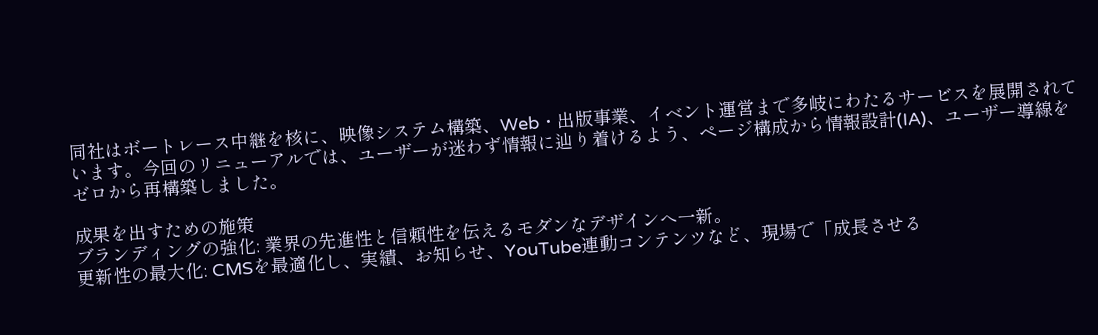同社はボートレース中継を核に、映像システム構築、Web・出版事業、イベント運営まで多岐にわたるサービスを展開されています。今回のリニューアルでは、ユーザーが迷わず情報に辿り着けるよう、ページ構成から情報設計(IA)、ユーザー導線をゼロから再構築しました。

成果を出すための施策
ブランディングの強化: 業界の先進性と信頼性を伝えるモダンなデザインへ一新。
更新性の最大化: CMSを最適化し、実績、お知らせ、YouTube連動コンテンツなど、現場で「成長させる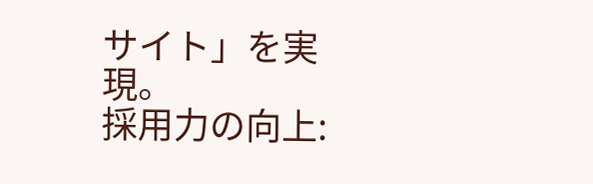サイト」を実現。
採用力の向上: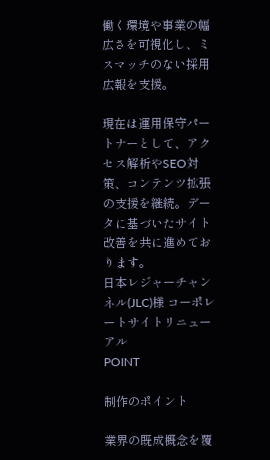働く環境や事業の幅広さを可視化し、ミスマッチのない採用広報を支援。

現在は運用保守パートナーとして、アクセス解析やSEO対策、コンテンツ拡張の支援を継続。データに基づいたサイト改善を共に進めております。
日本レジャーチャンネル(JLC)様 コーポレートサイトリニューアル
POINT

制作のポイント

業界の既成概念を覆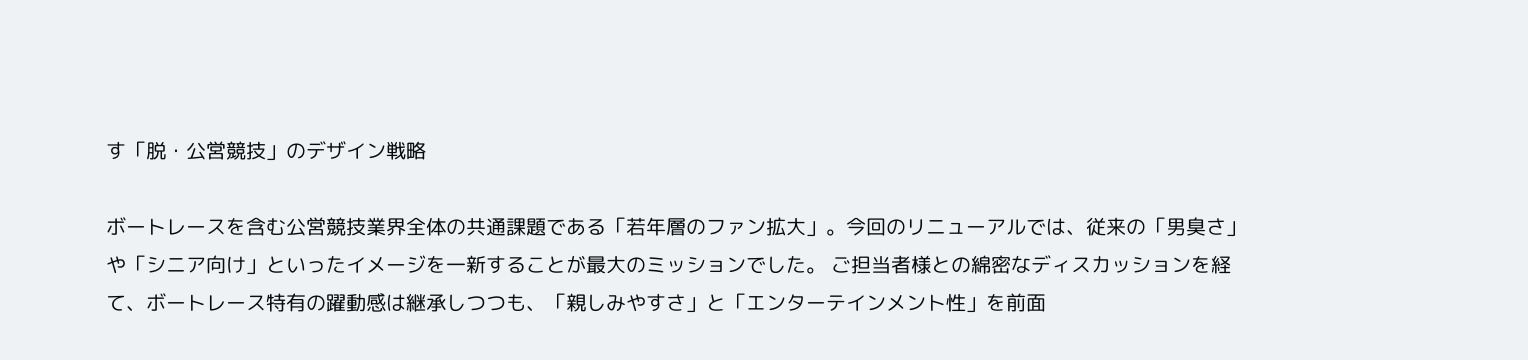す「脱・公営競技」のデザイン戦略

ボートレースを含む公営競技業界全体の共通課題である「若年層のファン拡大」。今回のリニューアルでは、従来の「男臭さ」や「シニア向け」といったイメージを一新することが最大のミッションでした。 ご担当者様との綿密なディスカッションを経て、ボートレース特有の躍動感は継承しつつも、「親しみやすさ」と「エンターテインメント性」を前面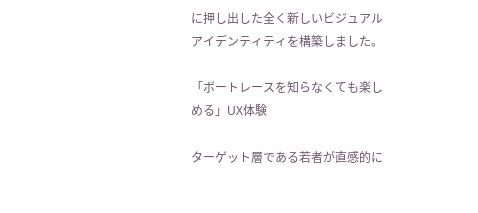に押し出した全く新しいビジュアルアイデンティティを構築しました。

「ボートレースを知らなくても楽しめる」UX体験

ターゲット層である若者が直感的に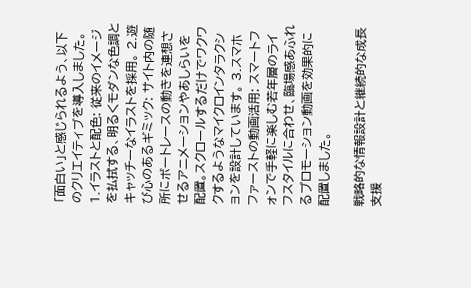「面白い」と感じられるよう、以下のクリエイティブを導入しました。 1.イラストと配色: 従来のイメージを払拭する、明るくモダンな色調とキャッチーなイラストを採用。 2.遊び心のあるギミック: サイト内の随所にボートレースの動きを連想させるアニメーションやあしらいを配置。スクロールするだけでワクワクするようなマイクロインタラクションを設計しています。 3.スマホファーストの動画活用: スマートフォンで手軽に楽しむ若年層のライフスタイルに合わせ、臨場感あふれるプロモーション動画を効果的に配置しました。

戦略的な情報設計と継続的な成長支援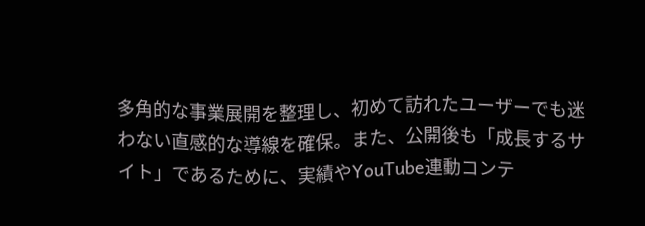多角的な事業展開を整理し、初めて訪れたユーザーでも迷わない直感的な導線を確保。また、公開後も「成長するサイト」であるために、実績やYouTube連動コンテ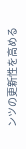ンツの更新性を高める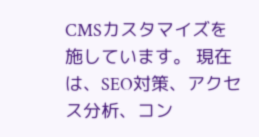CMSカスタマイズを施しています。 現在は、SEO対策、アクセス分析、コン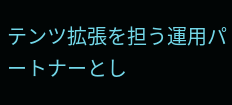テンツ拡張を担う運用パートナーとし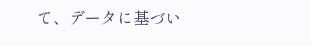て、データに基づい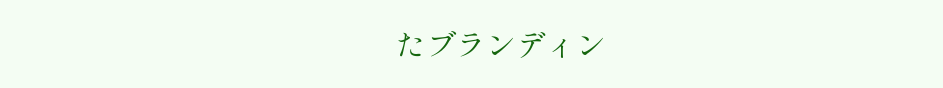たブランディン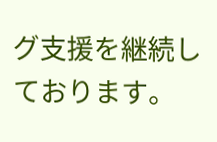グ支援を継続しております。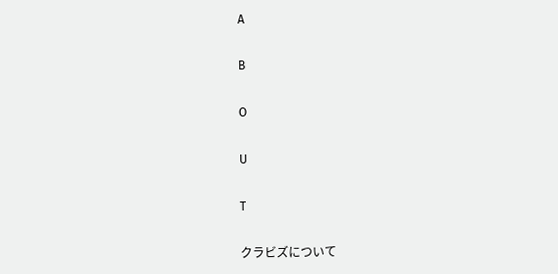A

B

O

U

T

クラビズについて